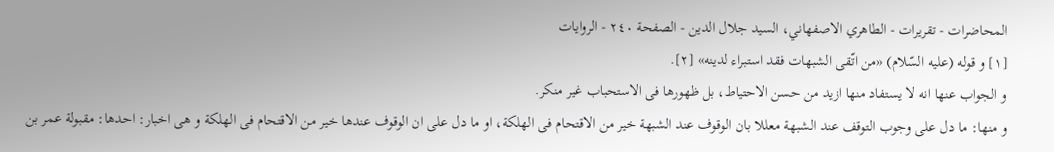المحاضرات - تقريرات - الطاهري الاصفهاني، السيد جلال الدين - الصفحة ٢٤٠ - الروايات
[١] و قوله (عليه السّلام) «من اتّقى الشبهات فقد استبراء لدينه» [٢].
و الجواب عنها انه لا يستفاد منها ازيد من حسن الاحتياط، بل ظهورها فى الاستحباب غير منكر.
و منها: ما دل على وجوب التوقف عند الشبهة معللا بان الوقوف عند الشبهة خير من الاقتحام فى الهلكة، او ما دل على ان الوقوف عندها خير من الاقتحام فى الهلكة و هى اخبار: احدها: مقبولة عمر بن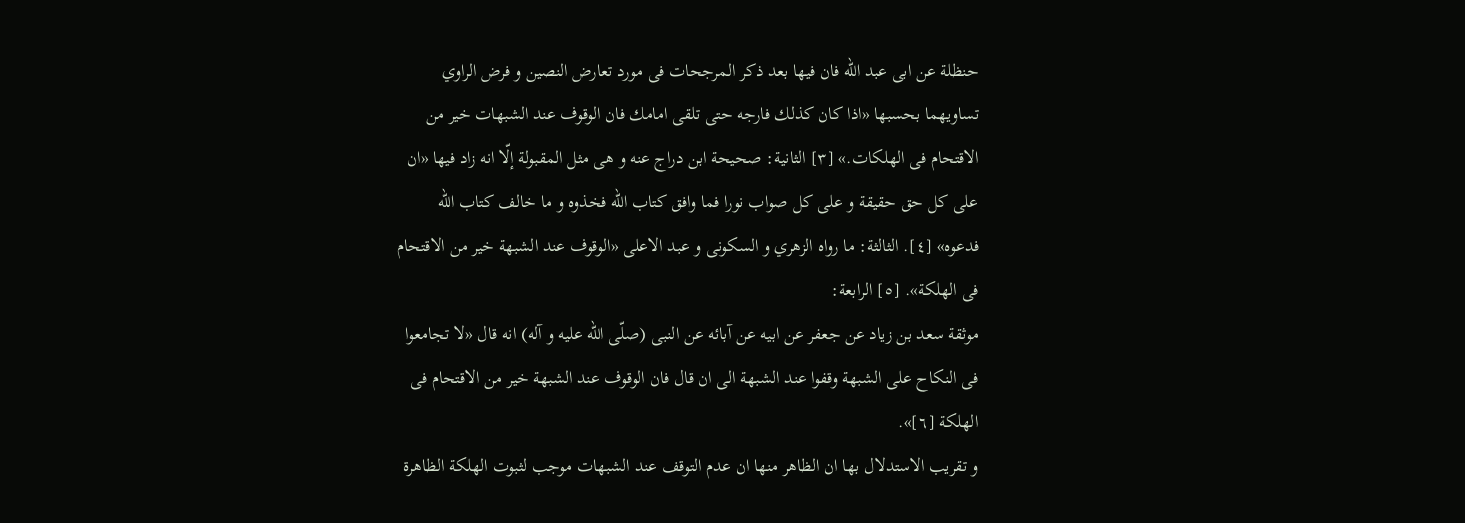حنظلة عن ابى عبد الله فان فيها بعد ذكر المرجحات فى مورد تعارض النصين و فرض الراوي تساويهما بحسبها «اذا كان كذلك فارجه حتى تلقى امامك فان الوقوف عند الشبهات خير من الاقتحام فى الهلكات.» [٣] الثانية: صحيحة ابن دراج عنه و هى مثل المقبولة إلّا انه زاد فيها «ان على كل حق حقيقة و على كل صواب نورا فما وافق كتاب اللّه فخذوه و ما خالف كتاب اللّه فدعوه» [٤]. الثالثة: ما رواه الزهري و السكونى و عبد الاعلى «الوقوف عند الشبهة خير من الاقتحام فى الهلكة». [٥] الرابعة:
موثقة سعد بن زياد عن جعفر عن ابيه عن آبائه عن النبى (صلّى اللّه عليه و آله) انه قال «لا تجامعوا فى النكاح على الشبهة وقفوا عند الشبهة الى ان قال فان الوقوف عند الشبهة خير من الاقتحام فى الهلكة [٦]».
و تقريب الاستدلال بها ان الظاهر منها ان عدم التوقف عند الشبهات موجب لثبوت الهلكة الظاهرة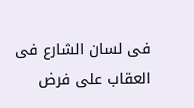فى لسان الشارع فى العقاب على فرض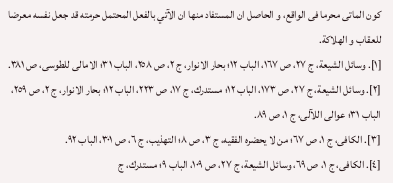كون الماتى محرما فى الواقع، و الحاصل ان المستفاد منها ان الآتي بالفعل المحتمل حرمته قد جعل نفسه معرضا للعقاب و الهلاكة.
[١]. وسائل الشيعة، ج ٢٧، ص ١٦٧، الباب ١٢؛ بحار الانوار، ج ٢، ص ٢٥٨، الباب ٣١؛ الامالى للطوسى، ص ٣٨١.
[٢]. وسائل الشيعة، ج ٢٧، ص ١٧٣، الباب ١٢؛ مستدرك، ج ١٧، ص ٢٢٣، الباب ١٢؛ بحار الانوار، ج ٢، ص ٢٥٩، الباب ٣١؛ عوالى اللآلى، ج ١، ص ٨٩.
[٣]. الكافى، ج ١، ص ٦٧؛ من لا يحضره الفقيه، ج ٣، ص ٨؛ التهذيب، ج ٦، ص ٣٠١، الباب ٩٢.
[٤]. الكافى، ج ١، ص ٦٩، وسائل الشيعة، ج ٢٧، ص ١٠٩، الباب ٩؛ مستدرك، ج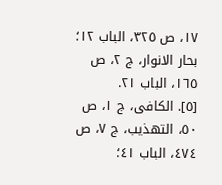١٧، ص ٣٢٥، الباب ١٢؛ بحار الانوار، ج ٢، ص ١٦٥، الباب ٢١.
[٥]. الكافى، ج ١، ص ٥٠، التهذيب، ج ٧، ص ٤٧٤، الباب ٤١؛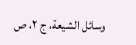وسائل الشيعة، ج ٢، ص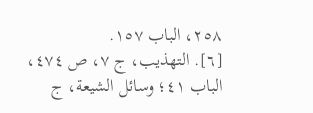٢٥٨، الباب ١٥٧.
[٦]. التهذيب، ج ٧، ص ٤٧٤، الباب ٤١؛ وسائل الشيعة، ج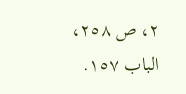٢، ص ٢٥٨، الباب ١٥٧.